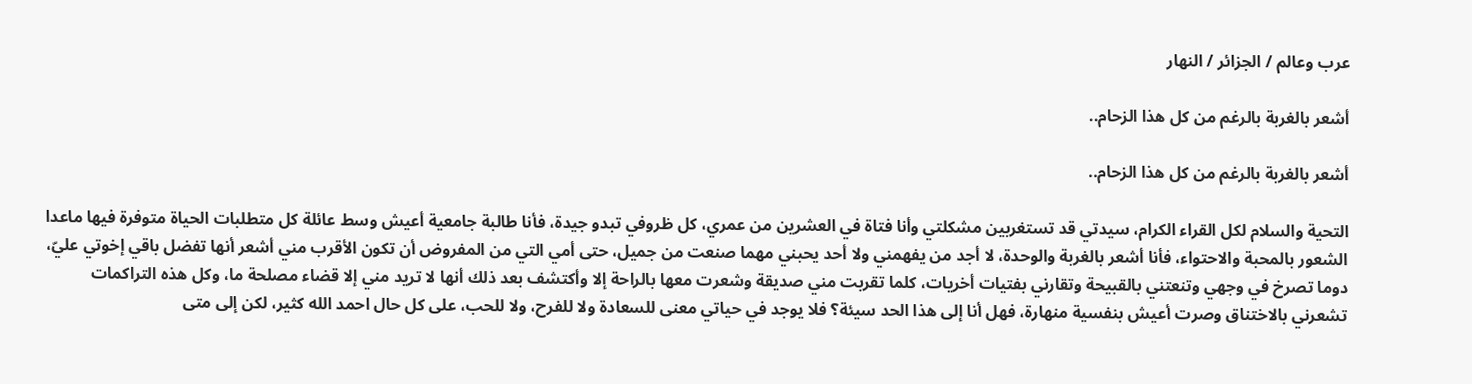عرب وعالم / الجزائر / النهار

أشعر بالغربة بالرغم من كل هذا الزحام..

أشعر بالغربة بالرغم من كل هذا الزحام..

التحية والسلام لكل القراء الكرام، سيدتي قد تستغربين مشكلتي وأنا فتاة في العشرين من عمري، كل ظروفي تبدو جيدة، فأنا طالبة جامعية أعيش وسط عائلة كل متطلبات الحياة متوفرة فيها ماعدا الشعور بالمحبة والاحتواء، فأنا أشعر بالغربة والوحدة، لا أجد من يفهمني ولا أحد يحبني مهما صنعت من جميل، حتى أمي التي من المفروض أن تكون الأقرب مني أشعر أنها تفضل باقي إخوتي عليّ، دوما تصرخ في وجهي وتنعتني بالقبيحة وتقارني بفتيات أخريات، كلما تقربت مني صديقة وشعرت معها بالراحة إلا وأكتشف بعد ذلك أنها لا تريد مني إلا قضاء مصلحة ما، وكل هذه التراكمات تشعرني بالاختناق وصرت أعيش بنفسية منهارة، فهل أنا إلى هذا الحد سيئة؟ فلا يوجد في حياتي معنى للسعادة ولا للفرح، ولا للحب، على كل حال احمد الله كثير، لكن إلى متى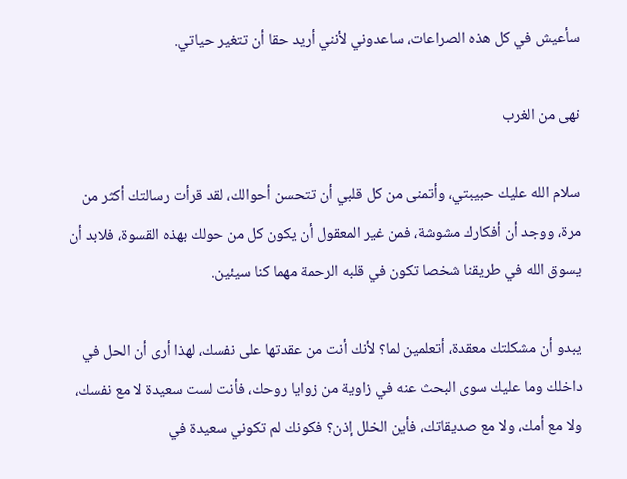سأعيش في كل هذه الصراعات، ساعدوني لأنني أريد حقا أن تتغير حياتي.

نهى من الغرب

سلام الله عليك حبيبتي، وأتمنى من كل قلبي أن تتحسن أحوالك، لقد قرأت رسالتك أكثر من مرة، ووجد أن أفكارك مشوشة، فمن غير المعقول أن يكون كل من حولك بهذه القسوة، فلابد أن يسوق الله في طريقنا شخصا تكون في قلبه الرحمة مهما كنا سيئين.

يبدو أن مشكلتك معقدة، أتعلمين لما؟ لأنك أنت من عقدتها على نفسك، لهذا أرى أن الحل في داخلك وما عليك سوى البحث عنه في زاوية من زوايا روحك، فأنت لست سعيدة لا مع نفسك، ولا مع أمك، ولا مع صديقاتك، فأين الخلل إذن؟ فكونك لم تكوني سعيدة في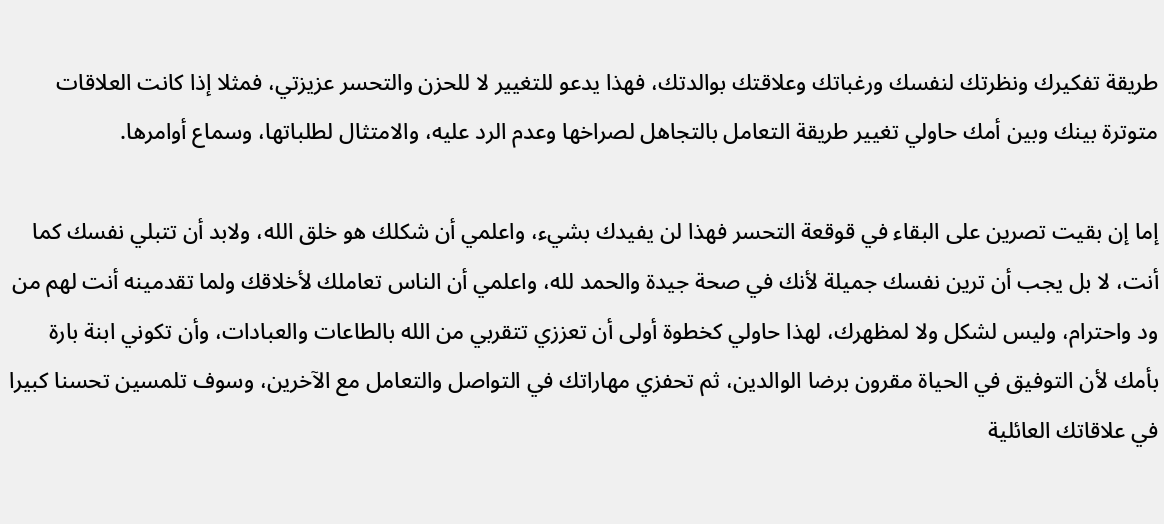طريقة تفكيرك ونظرتك لنفسك ورغباتك وعلاقتك بوالدتك، فهذا يدعو للتغيير لا للحزن والتحسر عزيزتي، فمثلا إذا كانت العلاقات متوترة بينك وبين أمك حاولي تغيير طريقة التعامل بالتجاهل لصراخها وعدم الرد عليه، والامتثال لطلباتها، وسماع أوامرها.

إما إن بقيت تصرين على البقاء في قوقعة التحسر فهذا لن يفيدك بشيء، واعلمي أن شكلك هو خلق الله، ولابد أن تتبلي نفسك كما أنت، لا بل يجب أن ترين نفسك جميلة لأنك في صحة جيدة والحمد لله، واعلمي أن الناس تعاملك لأخلاقك ولما تقدمينه أنت لهم من ود واحترام، وليس لشكل ولا لمظهرك، لهذا حاولي كخطوة أولى أن تعززي تتقربي من الله بالطاعات والعبادات، وأن تكوني ابنة بارة بأمك لأن التوفيق في الحياة مقرون برضا الوالدين، ثم تحفزي مهاراتك في التواصل والتعامل مع الآخرين، وسوف تلمسين تحسنا كبيرا في علاقاتك العائلية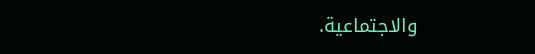والاجتماعية.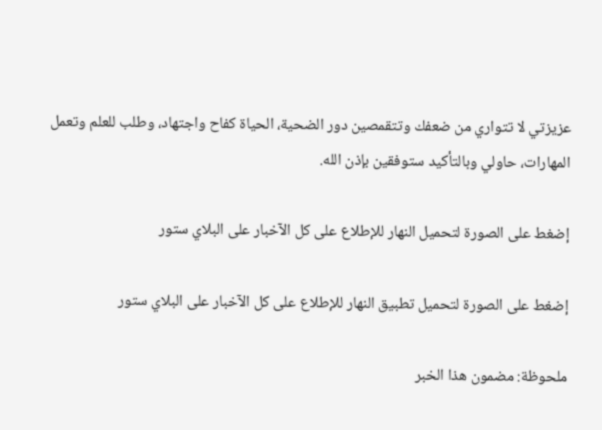عزيزتي لا تتواري من ضعفك وتتقمصين دور الضحية، الحياة كفاح واجتهاد، وطلب للعلم وتعمل المهارات، حاولي وبالتأكيد ستوفقين بإذن الله.

إضغط على الصورة لتحميل النهار للإطلاع على كل الآخبار على البلاي ستور

إضغط على الصورة لتحميل تطبيق النهار للإطلاع على كل الآخبار على البلاي ستور

ملحوظة: مضمون هذا الخبر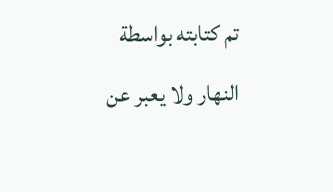تم كتابته بواسطة النهار ولا يعبر عن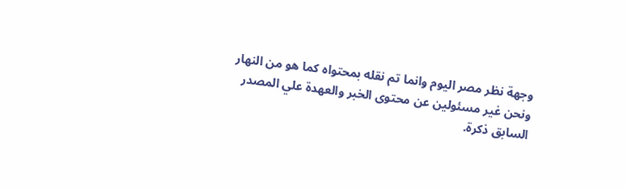وجهة نظر مصر اليوم وانما تم نقله بمحتواه كما هو من النهار ونحن غير مسئولين عن محتوى الخبر والعهدة علي المصدر السابق ذكرة.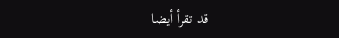قد تقرأ أيضا